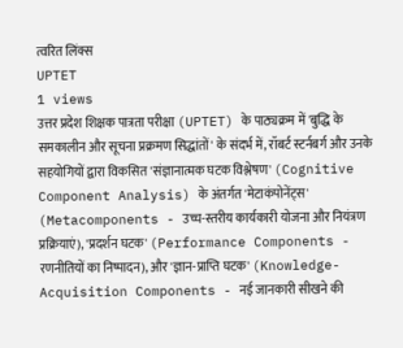त्वरित लिंक्स
UPTET
1 views
उत्तर प्रदेश शिक्षक पात्रता परीक्षा (UPTET) के पाठ्यक्रम में 'बुद्धि के समकालीन और सूचना प्रक्रमण सिद्धांतों' के संदर्भ में, रॉबर्ट स्टर्नबर्ग और उनके सहयोगियों द्वारा विकसित 'संज्ञानात्मक घटक विश्लेषण' (Cognitive Component Analysis) के अंतर्गत 'मेटाकंपोनेंट्स' (Metacomponents - उच्च-स्तरीय कार्यकारी योजना और नियंत्रण प्रक्रियाएं), 'प्रदर्शन घटक' (Performance Components - रणनीतियों का निष्पादन), और 'ज्ञान-प्राप्ति घटक' (Knowledge-Acquisition Components - नई जानकारी सीखने की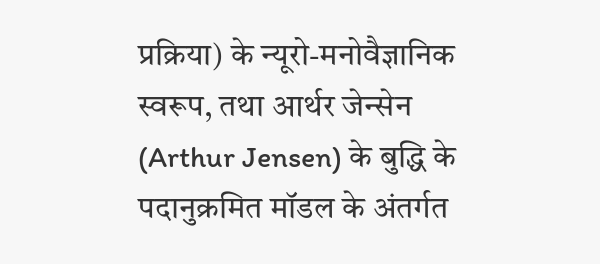प्रक्रिया) के न्यूरो-मनोवैज्ञानिक स्वरूप, तथा आर्थर जेन्सेन (Arthur Jensen) के बुद्धि के पदानुक्रमित मॉडल के अंतर्गत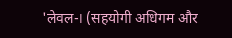'लेवल-I (सहयोगी अधिगम और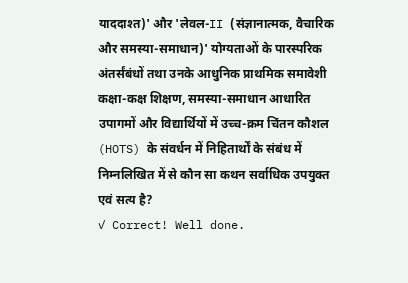याददाश्त)' और 'लेवल-II (संज्ञानात्मक, वैचारिक और समस्या-समाधान)' योग्यताओं के पारस्परिक अंतर्संबंधों तथा उनके आधुनिक प्राथमिक समावेशी कक्षा-कक्ष शिक्षण, समस्या-समाधान आधारित उपागमों और विद्यार्थियों में उच्च-क्रम चिंतन कौशल (HOTS) के संवर्धन में निहितार्थों के संबंध में निम्नलिखित में से कौन सा कथन सर्वाधिक उपयुक्त एवं सत्य है?
✓ Correct! Well done.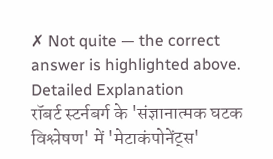✗ Not quite — the correct answer is highlighted above.
Detailed Explanation
रॉबर्ट स्टर्नबर्ग के 'संज्ञानात्मक घटक विश्लेषण' में 'मेटाकंपोनेंट्स'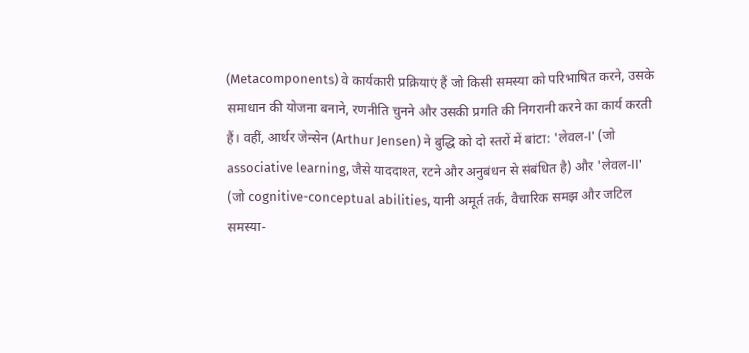(Metacomponents) वे कार्यकारी प्रक्रियाएं हैं जो किसी समस्या को परिभाषित करने, उसके समाधान की योजना बनाने, रणनीति चुनने और उसकी प्रगति की निगरानी करने का कार्य करती हैं। वहीं, आर्थर जेन्सेन (Arthur Jensen) ने बुद्धि को दो स्तरों में बांटा: 'लेवल-I' (जो associative learning, जैसे याददाश्त, रटने और अनुबंधन से संबंधित है) और 'लेवल-II' (जो cognitive-conceptual abilities, यानी अमूर्त तर्क, वैचारिक समझ और जटिल समस्या-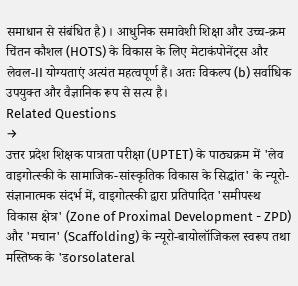समाधान से संबंधित है)। आधुनिक समावेशी शिक्षा और उच्च-क्रम चिंतन कौशल (HOTS) के विकास के लिए मेटाकंपोनेंट्स और लेवल-II योग्यताएं अत्यंत महत्वपूर्ण हैं। अतः विकल्प (b) सर्वाधिक उपयुक्त और वैज्ञानिक रूप से सत्य है।
Related Questions
→
उत्तर प्रदेश शिक्षक पात्रता परीक्षा (UPTET) के पाठ्यक्रम में 'लेव वाइगोत्स्की के सामाजिक-सांस्कृतिक विकास के सिद्धांत' के न्यूरो-संज्ञानात्मक संदर्भ में, वाइगोत्स्की द्वारा प्रतिपादित 'समीपस्थ विकास क्षेत्र' (Zone of Proximal Development - ZPD) और 'मचान' (Scaffolding) के न्यूरो-बायोलॉजिकल स्वरूप तथा मस्तिष्क के 'डorsolateral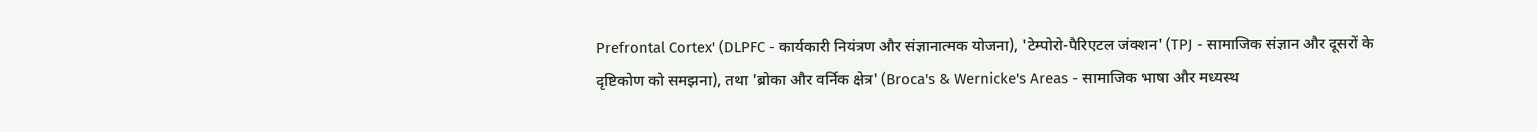Prefrontal Cortex' (DLPFC - कार्यकारी नियंत्रण और संज्ञानात्मक योजना), 'टेम्पोरो-पैरिएटल जंक्शन' (TPJ - सामाजिक संज्ञान और दूसरों के दृष्टिकोण को समझना), तथा 'ब्रोका और वर्निक क्षेत्र' (Broca's & Wernicke's Areas - सामाजिक भाषा और मध्यस्थ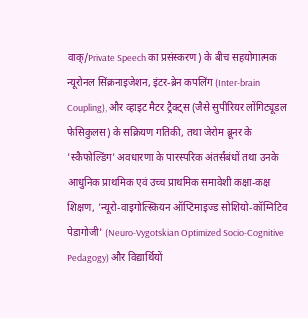वाक्/Private Speech का प्रसंस्करण) के बीच सहयोगात्मक न्यूरोनल सिंक्रनाइजेशन, इंटर-ब्रेन कपलिंग (Inter-brain Coupling), और व्हाइट मैटर ट्रैक्ट्स (जैसे सुपीरियर लोंगिट्यूडल फेसिकुलस) के सक्रियण गतिकी, तथा जेरोम ब्रूनर के 'स्कैफोल्डिंग' अवधारणा के पारस्परिक अंतर्संबंधों तथा उनके आधुनिक प्राथमिक एवं उच्च प्राथमिक समावेशी कक्षा-कक्ष शिक्षण, 'न्यूरो-वाइगोत्स्कियन ऑप्टिमाइज्ड सोशियो-कॉग्निटिव पेडागोजी' (Neuro-Vygotskian Optimized Socio-Cognitive Pedagogy) और विद्यार्थियों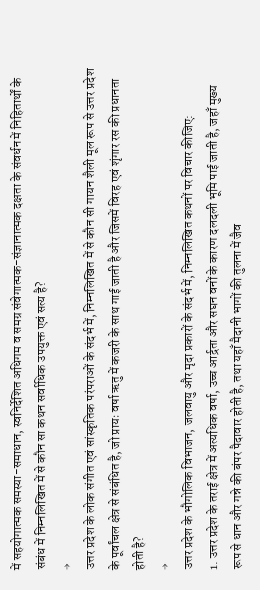में सहयोगात्मक समस्या-समाधान, स्वनिर्देशित अधिगम व समग्र संवेगात्मक-संज्ञानात्मक दक्षता के संवर्धन में निहितार्थों के संबंध में निम्नलिखित में से कौन सा कथन सर्वाधिक उपयुक्त एवं सत्य है?
→
उत्तर प्रदेश के लोक संगीत एवं सांस्कृतिक परंपराओं के संदर्भ में, निम्नलिखित में से कौन सी गायन शैली मूल रूप से उत्तर प्रदेश के पूर्वांचल क्षेत्र से संबंधित है, जो प्रायः वर्षा ऋतु में कजरी के साथ गाई जाती है और जिसमें विरह एवं शृंगार रस की प्रधानता होती है?
→
उत्तर प्रदेश के भौगोलिक विभाजन, जलवायु और मृदा प्रकारों के संदर्भ में, निम्नलिखित कथनों पर विचार कीजिए:
1. उत्तर प्रदेश के तराई क्षेत्र में अत्यधिक वर्षा, उच्च आर्द्रता और सघन वनों के कारण दलदली भूमि पाई जाती है, जहाँ मुख्य रूप से धान और गन्ने की बंपर पैदावार होती है, तथा यहाँ मैदानी भागों की तुलना में जैव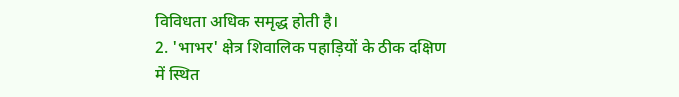विविधता अधिक समृद्ध होती है।
2. 'भाभर' क्षेत्र शिवालिक पहाड़ियों के ठीक दक्षिण में स्थित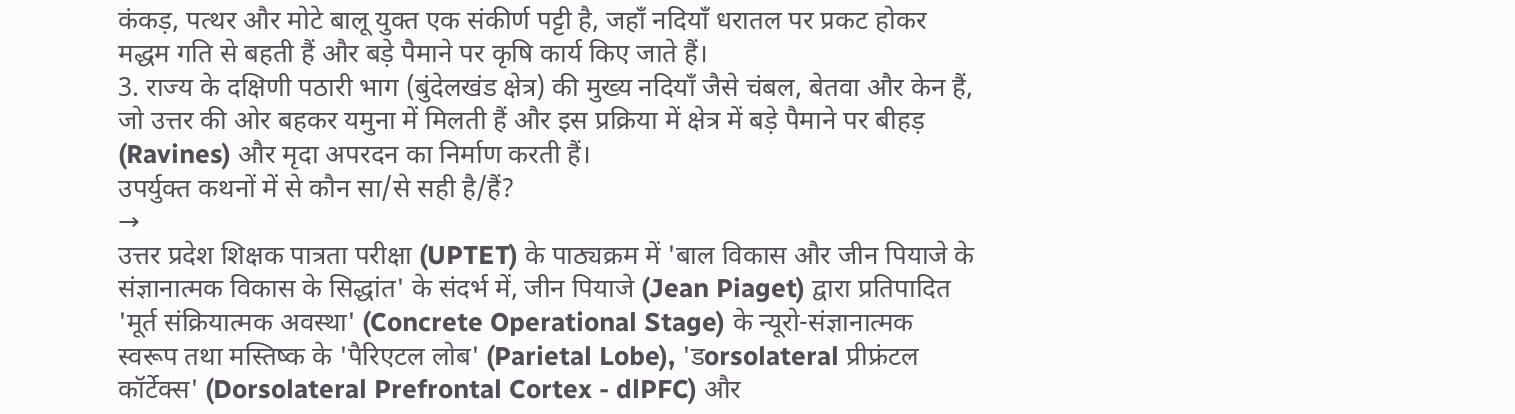कंकड़, पत्थर और मोटे बालू युक्त एक संकीर्ण पट्टी है, जहाँ नदियाँ धरातल पर प्रकट होकर मद्धम गति से बहती हैं और बड़े पैमाने पर कृषि कार्य किए जाते हैं।
3. राज्य के दक्षिणी पठारी भाग (बुंदेलखंड क्षेत्र) की मुख्य नदियाँ जैसे चंबल, बेतवा और केन हैं, जो उत्तर की ओर बहकर यमुना में मिलती हैं और इस प्रक्रिया में क्षेत्र में बड़े पैमाने पर बीहड़ (Ravines) और मृदा अपरदन का निर्माण करती हैं।
उपर्युक्त कथनों में से कौन सा/से सही है/हैं?
→
उत्तर प्रदेश शिक्षक पात्रता परीक्षा (UPTET) के पाठ्यक्रम में 'बाल विकास और जीन पियाजे के संज्ञानात्मक विकास के सिद्धांत' के संदर्भ में, जीन पियाजे (Jean Piaget) द्वारा प्रतिपादित 'मूर्त संक्रियात्मक अवस्था' (Concrete Operational Stage) के न्यूरो-संज्ञानात्मक स्वरूप तथा मस्तिष्क के 'पैरिएटल लोब' (Parietal Lobe), 'डorsolateral प्रीफ्रंटल कॉर्टेक्स' (Dorsolateral Prefrontal Cortex - dlPFC) और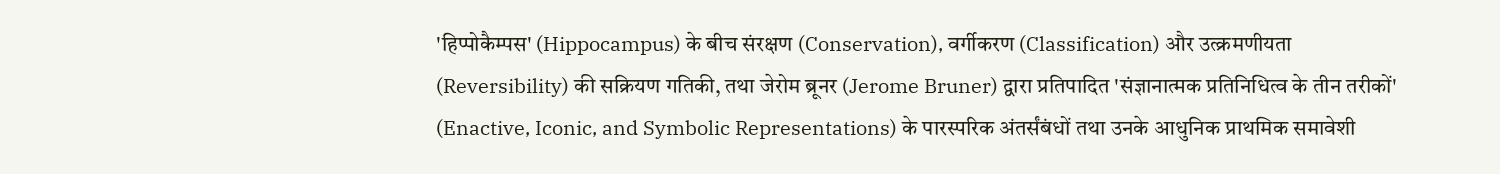'हिप्पोकैम्पस' (Hippocampus) के बीच संरक्षण (Conservation), वर्गीकरण (Classification) और उत्क्रमणीयता (Reversibility) की सक्रियण गतिकी, तथा जेरोम ब्रूनर (Jerome Bruner) द्वारा प्रतिपादित 'संज्ञानात्मक प्रतिनिधित्व के तीन तरीकों' (Enactive, Iconic, and Symbolic Representations) के पारस्परिक अंतर्संबंधों तथा उनके आधुनिक प्राथमिक समावेशी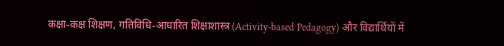कक्षा-कक्ष शिक्षण, गतिविधि-आधारित शिक्षाशास्त्र (Activity-based Pedagogy) और विद्यार्थियों में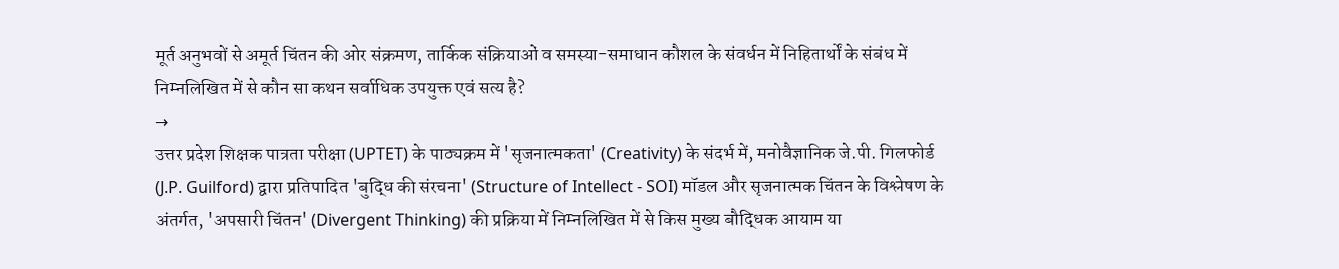मूर्त अनुभवों से अमूर्त चिंतन की ओर संक्रमण, तार्किक संक्रियाओं व समस्या-समाधान कौशल के संवर्धन में निहितार्थों के संबंध में निम्नलिखित में से कौन सा कथन सर्वाधिक उपयुक्त एवं सत्य है?
→
उत्तर प्रदेश शिक्षक पात्रता परीक्षा (UPTET) के पाठ्यक्रम में 'सृजनात्मकता' (Creativity) के संदर्भ में, मनोवैज्ञानिक जे.पी. गिलफोर्ड (J.P. Guilford) द्वारा प्रतिपादित 'बुद्धि की संरचना' (Structure of Intellect - SOI) मॉडल और सृजनात्मक चिंतन के विश्लेषण के अंतर्गत, 'अपसारी चिंतन' (Divergent Thinking) की प्रक्रिया में निम्नलिखित में से किस मुख्य बौद्धिक आयाम या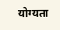योग्यता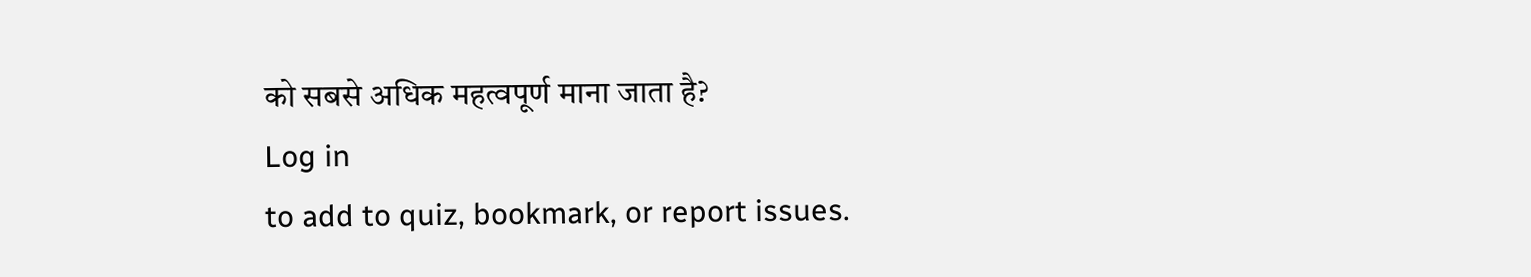को सबसे अधिक महत्वपूर्ण माना जाता है?
Log in
to add to quiz, bookmark, or report issues.